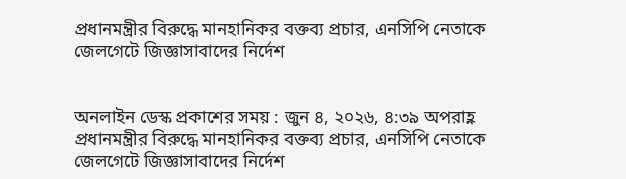প্রধানমন্ত্রীর বিরুদ্ধে মানহানিকর বক্তব্য প্রচার, এনসিপি নেতাকে জেলগেটে জিজ্ঞাসাবাদের নির্দেশ


অনলাইন ডেস্ক প্রকাশের সময় : জুন ৪, ২০২৬, ৪:৩৯ অপরাহ্ণ
প্রধানমন্ত্রীর বিরুদ্ধে মানহানিকর বক্তব্য প্রচার, এনসিপি নেতাকে জেলগেটে জিজ্ঞাসাবাদের নির্দেশ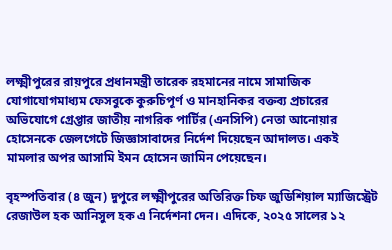লক্ষ্মীপুরের রায়পুরে প্রধানমন্ত্রী তারেক রহমানের নামে সামাজিক যোগাযোগমাধ্যম ফেসবুকে কুরুচিপূর্ণ ও মানহানিকর বক্তব্য প্রচারের অভিযোগে গ্রেপ্তার জাতীয় নাগরিক পার্টির (এনসিপি) নেতা আনোয়ার হোসেনকে জেলগেটে জিজ্ঞাসাবাদের নির্দেশ দিয়েছেন আদালত। একই মামলার অপর আসামি ইমন হোসেন জামিন পেয়েছেন।

বৃহস্পতিবার (৪ জুন) দুপুরে লক্ষ্মীপুরের অতিরিক্ত চিফ জুডিশিয়াল ম্যাজিস্ট্রেট রেজাউল হক আনিসুল হক এ নির্দেশনা দেন। এদিকে, ২০২৫ সালের ১২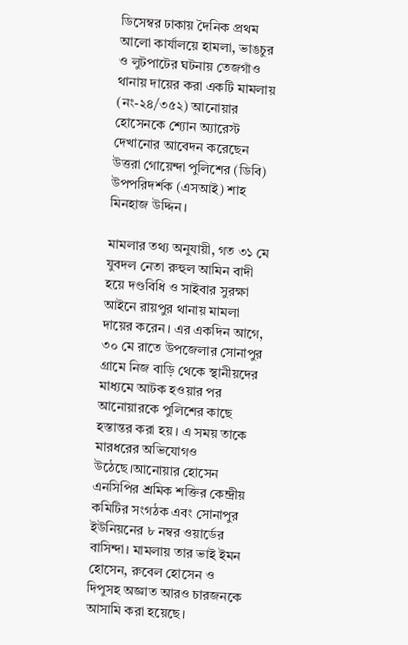ডিসেম্বর ঢাকায় দৈনিক প্রথম আলো কার্যালয়ে হামলা, ভাঙচুর ও লুটপাটের ঘটনায় তেজগাঁও থানায় দায়ের করা একটি মামলায় (নং-২৪/৩৫২) আনোয়ার হোসেনকে শ্যোন অ্যারেস্ট দেখানোর আবেদন করেছেন উত্তরা গোয়েন্দা পুলিশের (ডিবি) উপপরিদর্শক (এসআই) শাহ মিনহাজ উদ্দিন।

মামলার তথ্য অনুযায়ী, গত ৩১ মে যুবদল নেতা রুহুল আমিন বাদী হয়ে দণ্ডবিধি ও সাইবার সুরক্ষা আইনে রায়পুর থানায় মামলা দায়ের করেন। এর একদিন আগে, ৩০ মে রাতে উপজেলার সোনাপুর গ্রামে নিজ বাড়ি থেকে স্থানীয়দের মাধ্যমে আটক হওয়ার পর আনোয়ারকে পুলিশের কাছে হস্তান্তর করা হয়। এ সময় তাকে মারধরের অভিযোগও উঠেছে।আনোয়ার হোসেন এনসিপির শ্রমিক শক্তির কেন্দ্রীয় কমিটির সংগঠক এবং সোনাপুর ইউনিয়নের ৮ নম্বর ওয়ার্ডের বাসিন্দা। মামলায় তার ভাই ইমন হোসেন, রুবেল হোসেন ও দিপুসহ অজ্ঞাত আরও চারজনকে আসামি করা হয়েছে।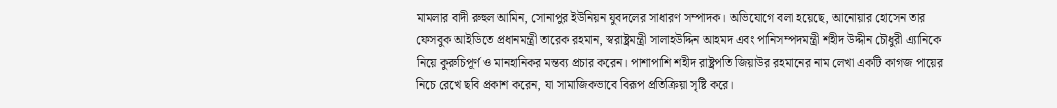মামলার বাদী রুহুল আমিন, সোনাপুর ইউনিয়ন যুবদলের সাধারণ সম্পাদক। অভিযোগে বলা হয়েছে, আনোয়ার হোসেন তার ফেসবুক আইডিতে প্রধানমন্ত্রী তারেক রহমান, স্বরাষ্ট্রমন্ত্রী সালাহউদ্দিন আহমদ এবং পানিসম্পদমন্ত্রী শহীদ উদ্দীন চৌধুরী এ্যানিকে নিয়ে কুরুচিপূর্ণ ও মানহানিকর মন্তব্য প্রচার করেন। পাশাপাশি শহীদ রাষ্ট্রপতি জিয়াউর রহমানের নাম লেখা একটি কাগজ পায়ের নিচে রেখে ছবি প্রকাশ করেন, যা সামাজিকভাবে বিরূপ প্রতিক্রিয়া সৃষ্টি করে।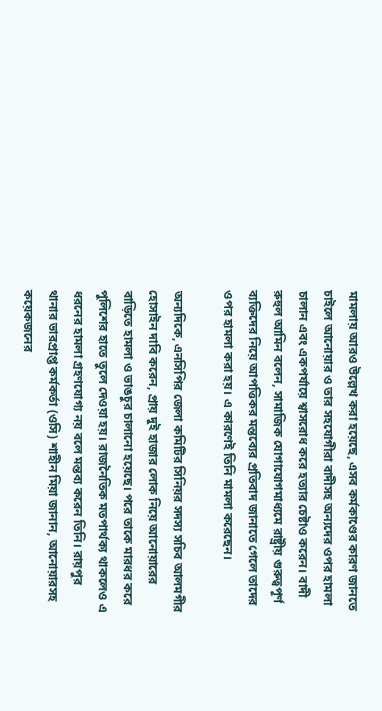মামলায় আরও উল্লেখ করা হয়েছে, এসব কর্মকাণ্ডের কারণ জানতে চাইলে আনোয়ার ও তার সহযোগীরা বাদীসহ অন্যদের ওপর হামলা চালান এবং একপর্যায়ে শ্বাসরোধ করে হত্যার চেষ্টাও করেন। বাদী রুহুল আমিন বলেন, সামাজিক যোগাযোগমাধ্যমে রাষ্ট্রীয় গুরুত্বপূর্ণ ব্যক্তিদের নিয়ে আপত্তিকর মন্তব্যের প্রতিবাদ জানাতে গেলে তাদের ওপর হামলা করা হয়। এ কারণেই তিনি মামলা করেছেন।

অন্যদিকে, এনসিপির জেলা কমিটির সিনিয়র সদস্য সচিব আলমগীর হোসাইন দাবি করেন, প্রায় দুই হাজার লোক নিয়ে আনোয়ারের বাড়িতে হামলা ও ভাঙচুর চালানো হয়েছে। পরে তাকে মারধর করে পুলিশের হাতে তুলে দেওয়া হয়। রাজনৈতিক মতপার্থক্য থাকলেও এ ধরনের হামলা গ্রহণযোগ্য নয় বলে মন্তব্য করেন তিনি। রায়পুর থানার ভারপ্রাপ্ত কর্মকর্তা (ওসি) শাহীন মিয়া জানান, আনোয়ারসহ কয়েকজনের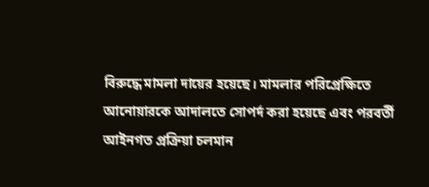বিরুদ্ধে মামলা দায়ের হয়েছে। মামলার পরিপ্রেক্ষিতে আনোয়ারকে আদালতে সোপর্দ করা হয়েছে এবং পরবর্তী আইনগত প্রক্রিয়া চলমান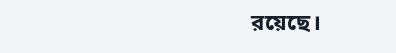রয়েছে।